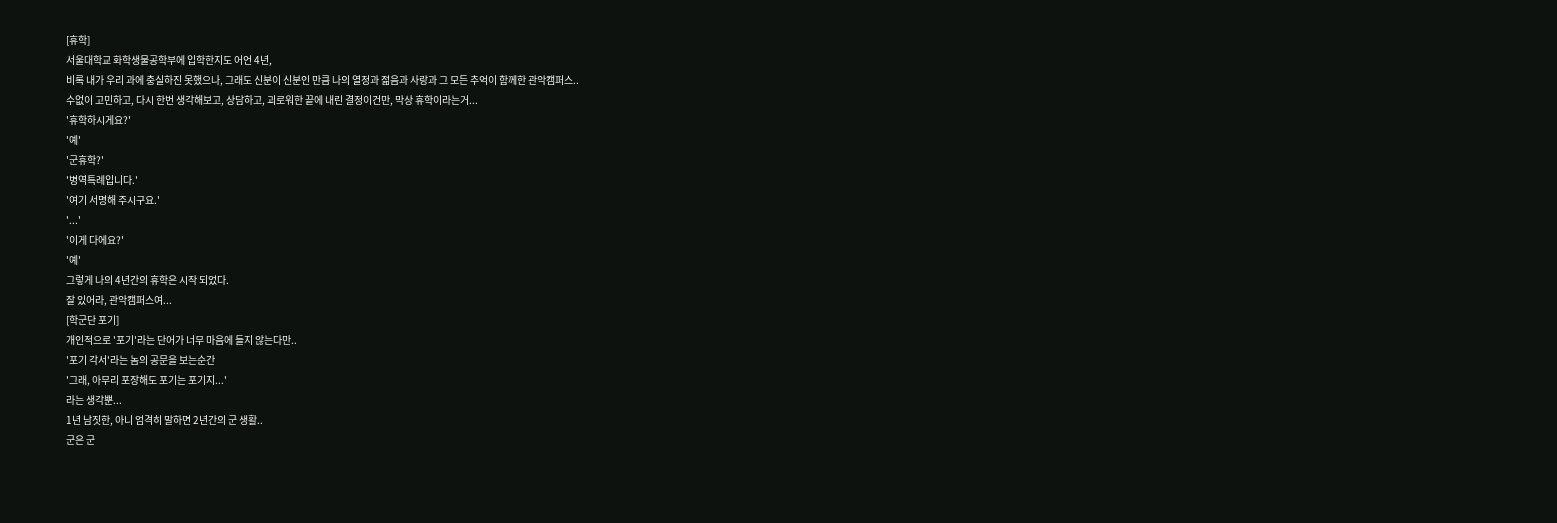[휴학]
서울대학교 화학생물공학부에 입학한지도 어언 4년,
비록 내가 우리 과에 충실하진 못했으나, 그래도 신분이 신분인 만큼 나의 열정과 젊음과 사랑과 그 모든 추억이 함께한 관악캠퍼스..
수없이 고민하고, 다시 한번 생각해보고, 상담하고, 괴로워한 끝에 내린 결정이건만, 막상 휴학이라는거...
'휴학하시게요?'
'예'
'군휴학?'
'병역특례입니다.'
'여기 서명해 주시구요.'
'...'
'이게 다에요?'
'예'
그렇게 나의 4년간의 휴학은 시작 되었다.
잘 있어라, 관악캠퍼스여...
[학군단 포기]
개인적으로 '포기'라는 단어가 너무 마음에 들지 않는다만..
'포기 각서'라는 놈의 공문을 보는순간
'그래, 아무리 포장해도 포기는 포기지...'
라는 생각뿐...
1년 남짓한, 아니 엄격히 말하면 2년간의 군 생활..
군은 군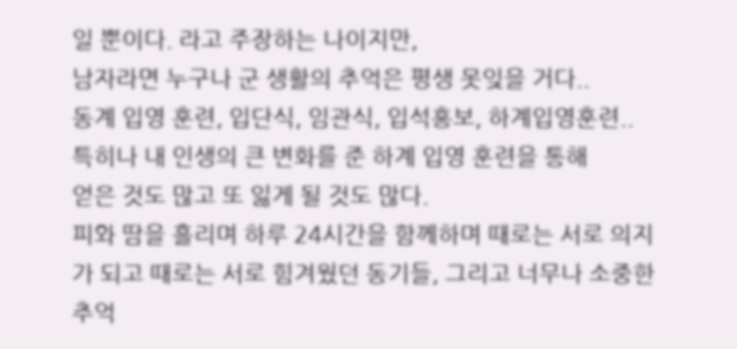일 뿐이다. 라고 주장하는 나이지만,
남자라면 누구나 군 생활의 추억은 평생 못잊을 거다..
동계 입영 훈련, 입단식, 임관식, 입석홍보, 하계입영훈련..
특히나 내 인생의 큰 변화를 준 하계 입영 훈련을 통해
얻은 것도 많고 또 잃게 될 것도 많다.
피와 땀을 흘리며 하루 24시간을 함께하며 때로는 서로 의지가 되고 때로는 서로 힘겨웠던 동기들, 그리고 너무나 소중한 추억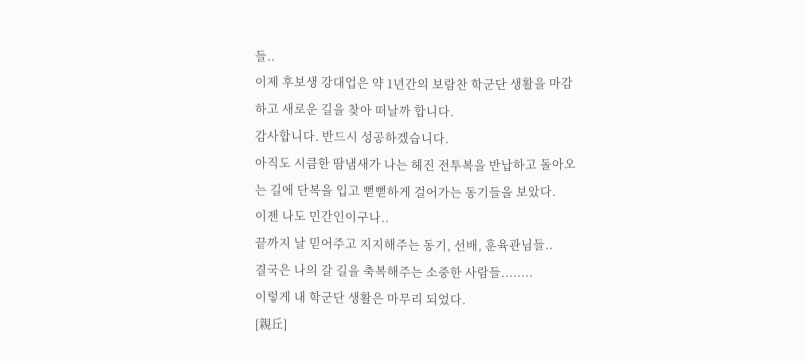들..
이제 후보생 강대업은 약 1년간의 보람찬 학군단 생활을 마감하고 새로운 길을 찾아 떠날까 합니다.
감사합니다. 반드시 성공하겠습니다.
아직도 시큼한 땀냄새가 나는 헤진 전투복을 반납하고 돌아오는 길에 단복을 입고 뻗뻗하게 걸어가는 동기들을 보았다.
이젠 나도 민간인이구나..
끝까지 날 믿어주고 지지해주는 동기, 선배, 훈육관님들..
결국은 나의 갈 길을 축복해주는 소중한 사람들........
이렇게 내 학군단 생활은 마무리 되었다.
[親丘]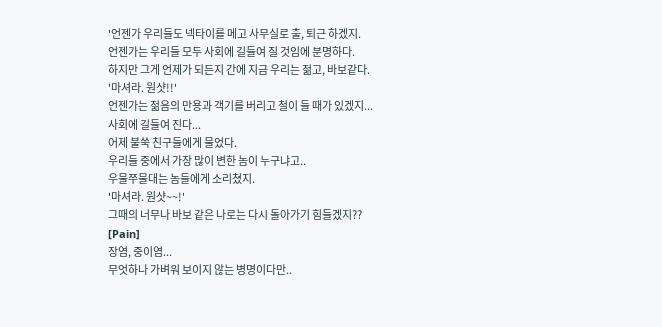'언젠가 우리들도 넥타이를 메고 사무실로 출, 퇴근 하겠지.
언젠가는 우리들 모두 사회에 길들여 질 것임에 분명하다.
하지만 그게 언제가 되든지 간에 지금 우리는 젊고, 바보같다.
'마셔라. 원샷!!'
언젠가는 젊음의 만용과 객기를 버리고 철이 들 때가 있겠지...
사회에 길들여 진다...
어제 불쑥 친구들에게 물었다.
우리들 중에서 가장 많이 변한 놈이 누구냐고..
우물쭈물대는 놈들에게 소리쳤지.
'마셔라. 원샷~~!'
그때의 너무나 바보 같은 나로는 다시 돌아가기 힘들겠지??
[Pain]
장염, 중이염...
무엇하나 가벼워 보이지 않는 병명이다만..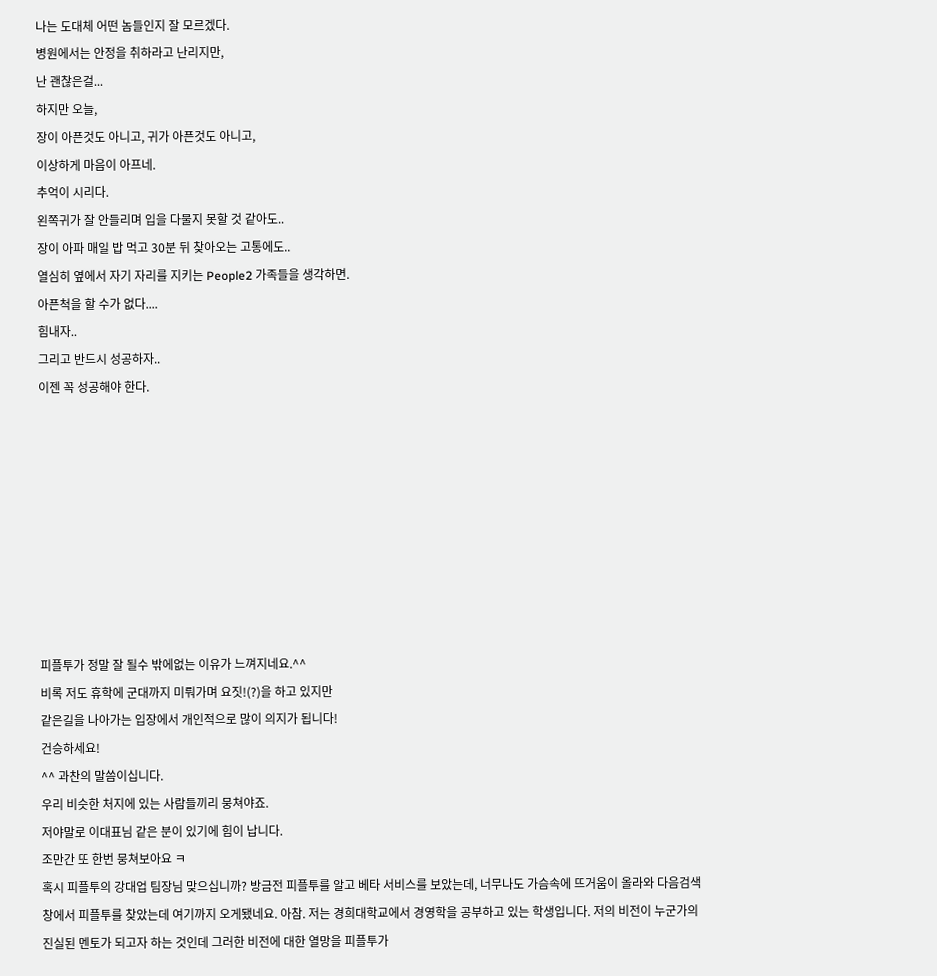나는 도대체 어떤 놈들인지 잘 모르겠다.
병원에서는 안정을 취하라고 난리지만,
난 괜찮은걸...
하지만 오늘,
장이 아픈것도 아니고, 귀가 아픈것도 아니고,
이상하게 마음이 아프네.
추억이 시리다.
왼쪽귀가 잘 안들리며 입을 다물지 못할 것 같아도..
장이 아파 매일 밥 먹고 30분 뒤 찾아오는 고통에도..
열심히 옆에서 자기 자리를 지키는 People2 가족들을 생각하면.
아픈척을 할 수가 없다....
힘내자..
그리고 반드시 성공하자..
이젠 꼭 성공해야 한다.









피플투가 정말 잘 될수 밖에없는 이유가 느껴지네요.^^
비록 저도 휴학에 군대까지 미뤄가며 요짓!(?)을 하고 있지만
같은길을 나아가는 입장에서 개인적으로 많이 의지가 됩니다!
건승하세요!
^^ 과찬의 말씀이십니다.
우리 비슷한 처지에 있는 사람들끼리 뭉쳐야죠.
저야말로 이대표님 같은 분이 있기에 힘이 납니다.
조만간 또 한번 뭉쳐보아요 ㅋ
혹시 피플투의 강대업 팀장님 맞으십니까? 방금전 피플투를 알고 베타 서비스를 보았는데, 너무나도 가슴속에 뜨거움이 올라와 다음검색창에서 피플투를 찾았는데 여기까지 오게됐네요. 아참. 저는 경희대학교에서 경영학을 공부하고 있는 학생입니다. 저의 비전이 누군가의 진실된 멘토가 되고자 하는 것인데 그러한 비전에 대한 열망을 피플투가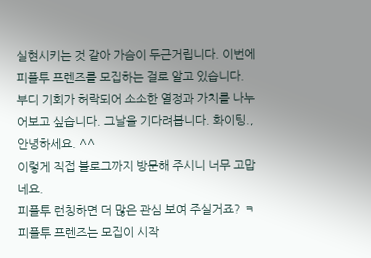실현시키는 것 같아 가슴이 두근거립니다. 이번에 피플투 프렌즈를 모집하는 걸로 알고 있습니다. 부디 기회가 허락되어 소소한 열정과 가치를 나누어보고 싶습니다. 그날을 기다려봅니다. 화이팅.,
안녕하세요. ^^
이렇게 직접 블로그까지 방문해 주시니 너무 고맙네요.
피플투 런칭하면 더 많은 관심 보여 주실거죠? ㅋ
피플투 프렌즈는 모집이 시작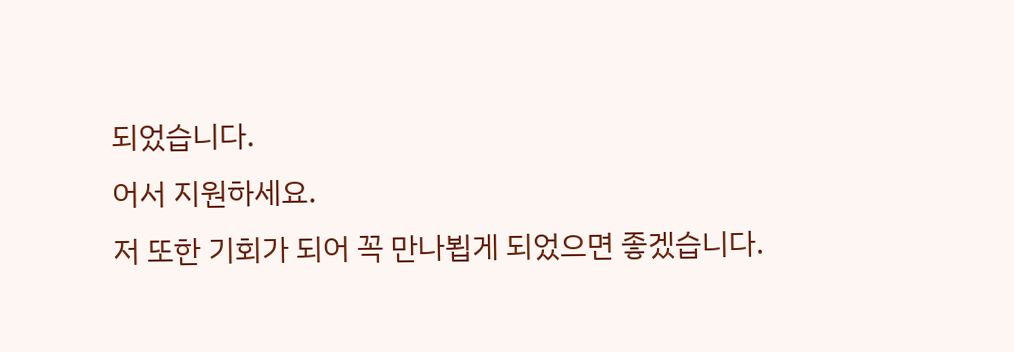되었습니다.
어서 지원하세요.
저 또한 기회가 되어 꼭 만나뵙게 되었으면 좋겠습니다.